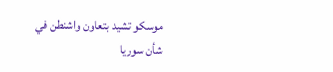موسكو تشيد بتعاون واشنطن في شأن سوريا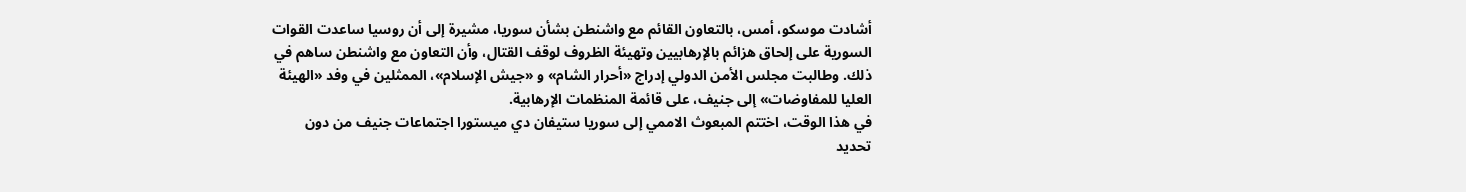أشادت موسكو، أمس، بالتعاون القائم مع واشنطن بشأن سوريا، مشيرة إلى أن روسيا ساعدت القوات السورية على إلحاق هزائم بالإرهابيين وتهيئة الظروف لوقف القتال، وأن التعاون مع واشنطن ساهم في ذلك. وطالبت مجلس الأمن الدولي إدراج «أحرار الشام» و «جيش الإسلام»، الممثلين في وفد «الهيئة العليا للمفاوضات» إلى جنيف، على قائمة المنظمات الإرهابية.
في هذا الوقت، اختتم المبعوث الاممي إلى سوريا ستيفان دي ميستورا اجتماعات جنيف من دون تحديد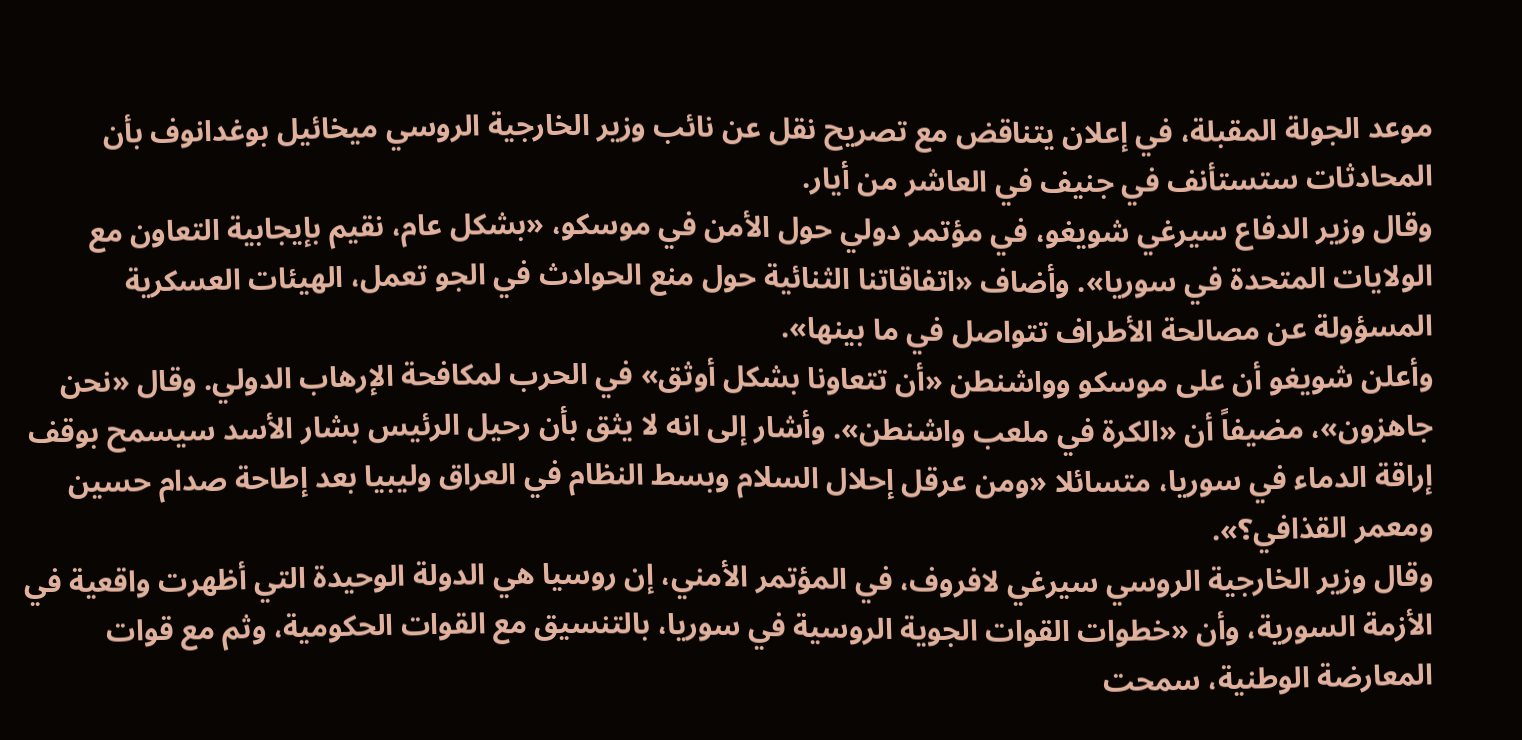موعد الجولة المقبلة، في إعلان يتناقض مع تصريح نقل عن نائب وزير الخارجية الروسي ميخائيل بوغدانوف بأن المحادثات ستستأنف في جنيف في العاشر من أيار.
وقال وزير الدفاع سيرغي شويغو، في مؤتمر دولي حول الأمن في موسكو، «بشكل عام، نقيم بإيجابية التعاون مع الولايات المتحدة في سوريا». وأضاف «اتفاقاتنا الثنائية حول منع الحوادث في الجو تعمل، الهيئات العسكرية المسؤولة عن مصالحة الأطراف تتواصل في ما بينها».
وأعلن شويغو أن على موسكو وواشنطن «أن تتعاونا بشكل أوثق» في الحرب لمكافحة الإرهاب الدولي. وقال «نحن جاهزون»، مضيفاً أن «الكرة في ملعب واشنطن». وأشار إلى انه لا يثق بأن رحيل الرئيس بشار الأسد سيسمح بوقف إراقة الدماء في سوريا، متسائلا «ومن عرقل إحلال السلام وبسط النظام في العراق وليبيا بعد إطاحة صدام حسين ومعمر القذافي؟».
وقال وزير الخارجية الروسي سيرغي لافروف، في المؤتمر الأمني، إن روسيا هي الدولة الوحيدة التي أظهرت واقعية في الأزمة السورية، وأن «خطوات القوات الجوية الروسية في سوريا، بالتنسيق مع القوات الحكومية، وثم مع قوات المعارضة الوطنية، سمحت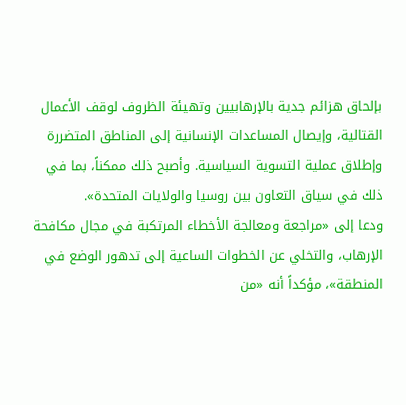بإلحاق هزائم جدية بالإرهابيين وتهيئة الظروف لوقف الأعمال القتالية، وإيصال المساعدات الإنسانية إلى المناطق المتضررة وإطلاق عملية التسوية السياسية. وأصبح ذلك ممكناً، بما في ذلك في سياق التعاون بين روسيا والولايات المتحدة».
ودعا إلى «مراجعة ومعالجة الأخطاء المرتكبة في مجال مكافحة الإرهاب، والتخلي عن الخطوات الساعية إلى تدهور الوضع في المنطقة»، مؤكداً أنه «من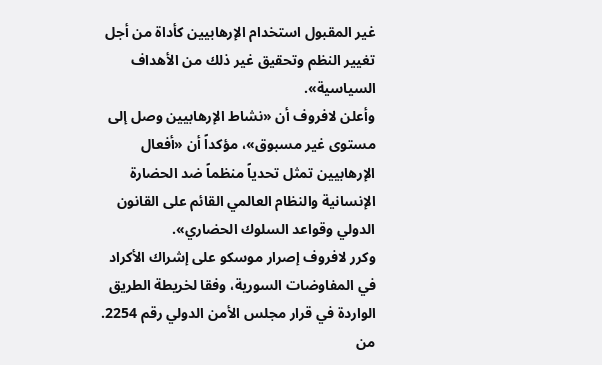غير المقبول استخدام الإرهابيين كأداة من أجل تغيير النظم وتحقيق غير ذلك من الأهداف السياسية».
وأعلن لافروف أن «نشاط الإرهابيين وصل إلى مستوى غير مسبوق»، مؤكداً أن «أفعال الإرهابيين تمثل تحدياً منظماً ضد الحضارة الإنسانية والنظام العالمي القائم على القانون الدولي وقواعد السلوك الحضاري».
وكرر لافروف إصرار موسكو على إشراك الأكراد في المفاوضات السورية، وفقا لخريطة الطريق الواردة في قرار مجلس الأمن الدولي رقم 2254.
من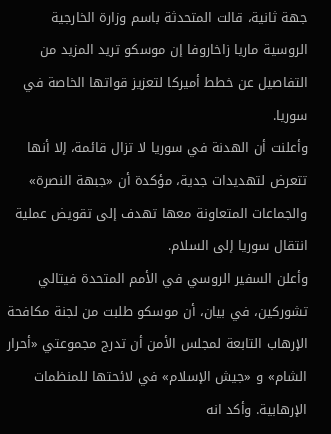جهة ثانية، قالت المتحدثة باسم وزارة الخارجية الروسية ماريا زاخاروفا إن موسكو تريد المزيد من التفاصيل عن خطط أميركا لتعزيز قواتها الخاصة في سوريا.
وأعلنت أن الهدنة في سوريا لا تزال قائمة، إلا أنها تتعرض لتهديدات جدية، مؤكدة أن «جبهة النصرة» والجماعات المتعاونة معها تهدف إلى تقويض عملية انتقال سوريا إلى السلام.
وأعلن السفير الروسي في الأمم المتحدة فيتالي تشوركين، في بيان، أن موسكو طلبت من لجنة مكافحة الإرهاب التابعة لمجلس الأمن أن تدرج مجموعتي «أحرار الشام» و «جيش الإسلام» في لائحتها للمنظمات الإرهابية. وأكد انه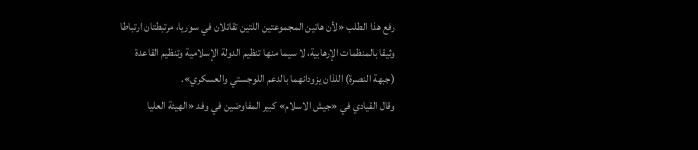رفع هذا الطلب «لأن هاتين المجموعتين اللتين تقاتلان في سوريا، مرتبطتان ارتباطا وثيقا بالمنظمات الإرهابية، لا سيما منها تنظيم الدولة الإسلامية وتنظيم القاعدة (جبهة النصرة) اللذان يزودانهما بالدعم اللوجستي والعسكري».
وقال القيادي في «جيش الاسلام» كبير المفاوضين في وفد «الهيئة العليا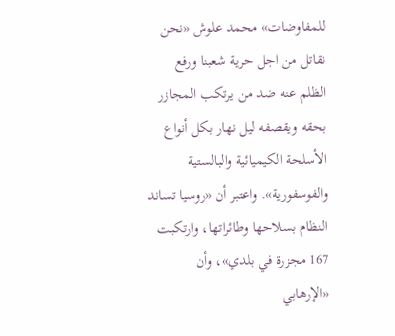للمفاوضات» محمد علوش «نحن نقاتل من اجل حرية شعبنا ورفع الظلم عنه ضد من يرتكب المجازر بحقه ويقصفه ليل نهار بكل أنواع الأسلحة الكيميائية والبالستية والفوسفورية». واعتبر أن «روسيا تساند النظام بسلاحها وطائراتها، وارتكبت 167 مجزرة في بلدي»، وأن «الإرهابي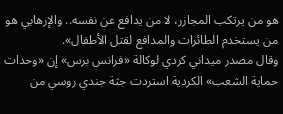هو من يرتكب المجازر، لا من يدافع عن نفسه.. والإرهابي هو من يستخدم الطائرات والمدافع لقتل الأطفال».
وقال مصدر ميداني كردي لوكالة «فرانس برس» إن «وحدات حماية الشعب» الكردية استردت جثة جندي روسي من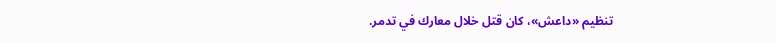تنظيم «داعش»، كان قتل خلال معارك في تدمر.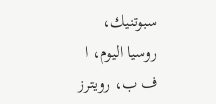سبوتنيك، روسيا اليوم، ا ف ب، رويترز